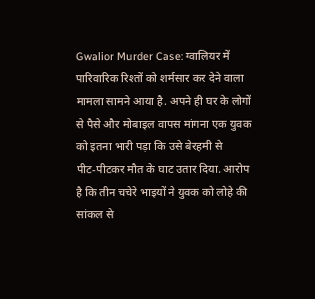Gwalior Murder Case: ग्वालियर में पारिवारिक रिश्तों को शर्मसार कर देने वाला मामला सामने आया है. अपने ही घर के लोगों से पैसे और मोबाइल वापस मांगना एक युवक को इतना भारी पड़ा कि उसे बेरहमी से पीट‑पीटकर मौत के घाट उतार दिया. आरोप है कि तीन चचेरे भाइयों ने युवक को लोहे की सांकल से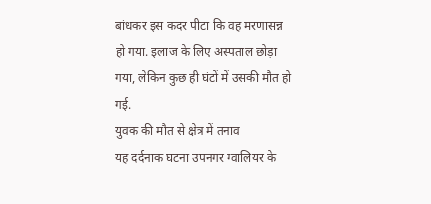बांधकर इस कदर पीटा कि वह मरणासन्न हो गया. इलाज के लिए अस्पताल छोड़ा गया, लेकिन कुछ ही घंटों में उसकी मौत हो गई.
युवक की मौत से क्षेत्र में तनाव
यह दर्दनाक घटना उपनगर ग्वालियर के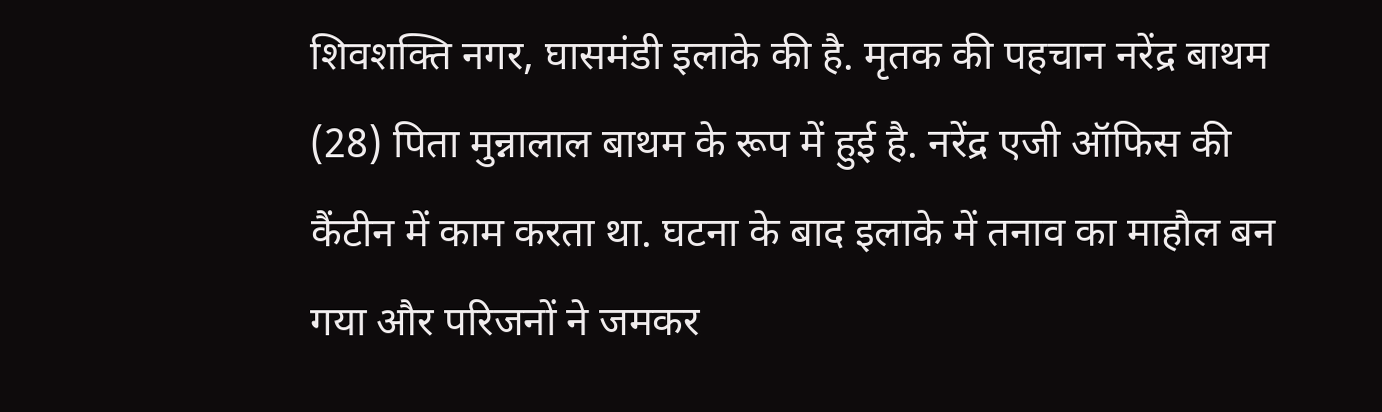शिवशक्ति नगर, घासमंडी इलाके की है. मृतक की पहचान नरेंद्र बाथम (28) पिता मुन्नालाल बाथम के रूप में हुई है. नरेंद्र एजी ऑफिस की कैंटीन में काम करता था. घटना के बाद इलाके में तनाव का माहौल बन गया और परिजनों ने जमकर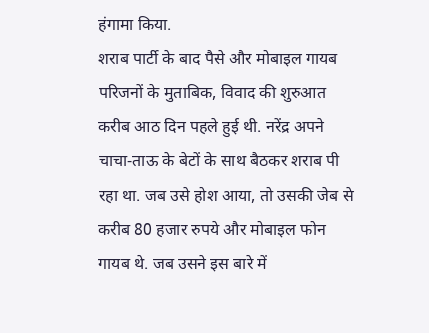हंगामा किया.
शराब पार्टी के बाद पैसे और मोबाइल गायब
परिजनों के मुताबिक, विवाद की शुरुआत करीब आठ दिन पहले हुई थी. नरेंद्र अपने चाचा‑ताऊ के बेटों के साथ बैठकर शराब पी रहा था. जब उसे होश आया, तो उसकी जेब से करीब 80 हजार रुपये और मोबाइल फोन गायब थे. जब उसने इस बारे में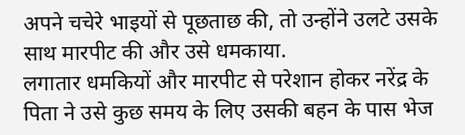अपने चचेरे भाइयों से पूछताछ की, तो उन्होंने उलटे उसके साथ मारपीट की और उसे धमकाया.
लगातार धमकियों और मारपीट से परेशान होकर नरेंद्र के पिता ने उसे कुछ समय के लिए उसकी बहन के पास भेज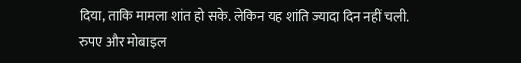दिया, ताकि मामला शांत हो सके. लेकिन यह शांति ज्यादा दिन नहीं चली.
रुपए और मोबाइल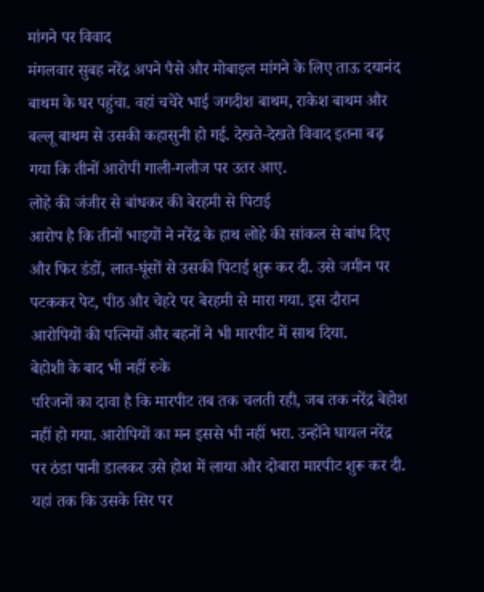मांगने पर विवाद
मंगलवार सुबह नरेंद्र अपने पैसे और मोबाइल मांगने के लिए ताऊ दयानंद बाथम के घर पहुंचा. वहां चचेरे भाई जगदीश बाथम, राकेश बाथम और बल्लू बाथम से उसकी कहासुनी हो गई. देखते‑देखते विवाद इतना बढ़ गया कि तीनों आरोपी गाली‑गलौज पर उतर आए.
लोहे की जंजीर से बांधकर की बेरहमी से पिटाई
आरोप है कि तीनों भाइयों ने नरेंद्र के हाथ लोहे की सांकल से बांध दिए और फिर डंडों, लात‑घूंसों से उसकी पिटाई शुरू कर दी. उसे जमीन पर पटककर पेट, पीठ और चेहरे पर बेरहमी से मारा गया. इस दौरान आरोपियों की पत्नियों और बहनों ने भी मारपीट में साथ दिया.
बेहोशी के बाद भी नहीं रुके
परिजनों का दावा है कि मारपीट तब तक चलती रही, जब तक नरेंद्र बेहोश नहीं हो गया. आरोपियों का मन इससे भी नहीं भरा. उन्होंने घायल नरेंद्र पर ठंडा पानी डालकर उसे होश में लाया और दोबारा मारपीट शुरू कर दी. यहां तक कि उसके सिर पर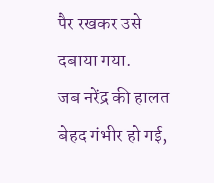पैर रखकर उसे दबाया गया.
जब नरेंद्र की हालत बेहद गंभीर हो गई,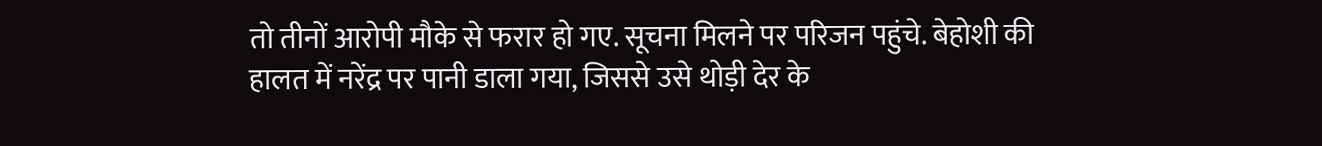तो तीनों आरोपी मौके से फरार हो गए. सूचना मिलने पर परिजन पहुंचे. बेहोशी की हालत में नरेंद्र पर पानी डाला गया, जिससे उसे थोड़ी देर के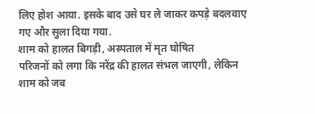लिए होश आया. इसके बाद उसे घर ले जाकर कपड़े बदलवाए गए और सुला दिया गया.
शाम को हालत बिगड़ी, अस्पताल में मृत घोषित
परिजनों को लगा कि नरेंद्र की हालत संभल जाएगी, लेकिन शाम को जब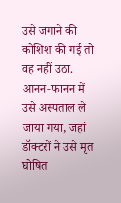उसे जगाने की कोशिश की गई तो वह नहीं उठा. आनन‑फानन में उसे अस्पताल ले जाया गया, जहां डॉक्टरों ने उसे मृत घोषित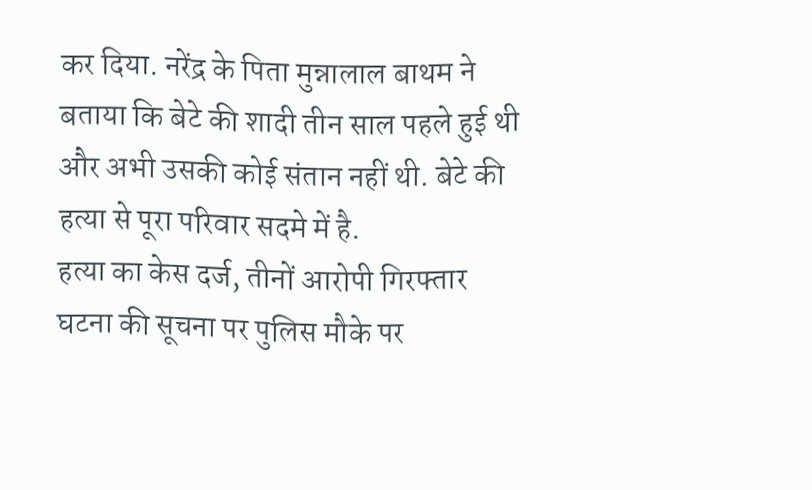कर दिया. नरेंद्र के पिता मुन्नालाल बाथम ने बताया कि बेटे की शादी तीन साल पहले हुई थी और अभी उसकी कोई संतान नहीं थी. बेटे की हत्या से पूरा परिवार सदमे में है.
हत्या का केस दर्ज, तीनों आरोपी गिरफ्तार
घटना की सूचना पर पुलिस मौके पर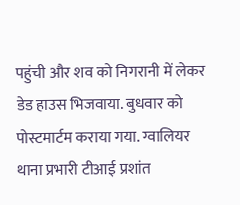पहुंची और शव को निगरानी में लेकर डेड हाउस भिजवाया. बुधवार को पोस्टमार्टम कराया गया. ग्वालियर थाना प्रभारी टीआई प्रशांत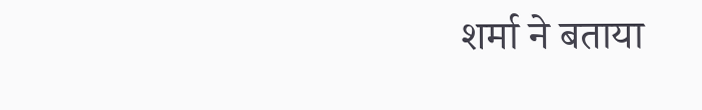शर्मा ने बताया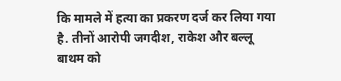कि मामले में हत्या का प्रकरण दर्ज कर लिया गया है. तीनों आरोपी जगदीश, राकेश और बल्लू बाथम को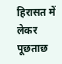हिरासत में लेकर पूछताछ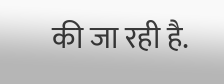की जा रही है.